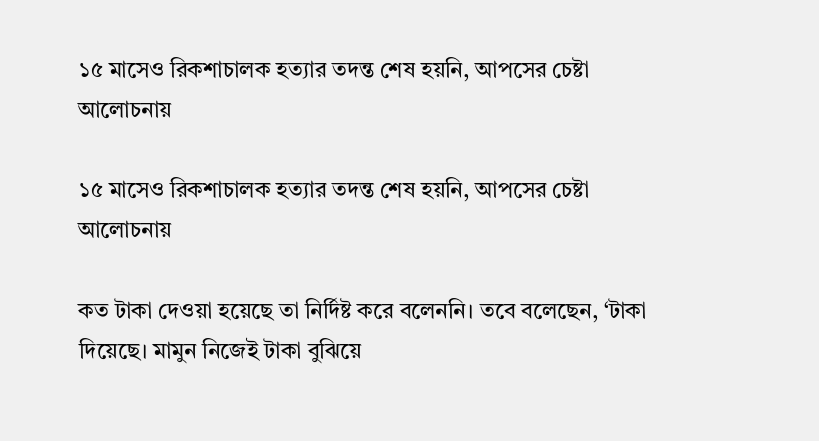১৫ মাসেও রিকশাচালক হত্যার তদন্ত শেষ হয়নি, আপসের চেষ্টা আলোচনায়

১৫ মাসেও রিকশাচালক হত্যার তদন্ত শেষ হয়নি, আপসের চেষ্টা আলোচনায়

কত টাকা দেওয়া হয়েছে তা নির্দিষ্ট করে বলেননি। তবে বলেছেন, ‘টাকা দিয়েছে। মামুন নিজেই টাকা বুঝিয়ে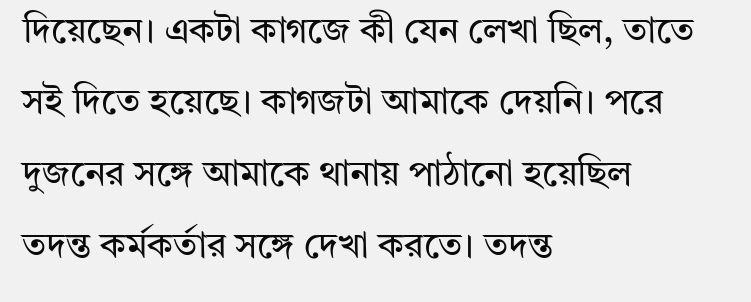দিয়েছেন। একটা কাগজে কী যেন লেখা ছিল, তাতে সই দিতে হয়েছে। কাগজটা আমাকে দেয়নি। পরে দুজনের সঙ্গে আমাকে থানায় পাঠানো হয়েছিল তদন্ত কর্মকর্তার সঙ্গে দেখা করতে। তদন্ত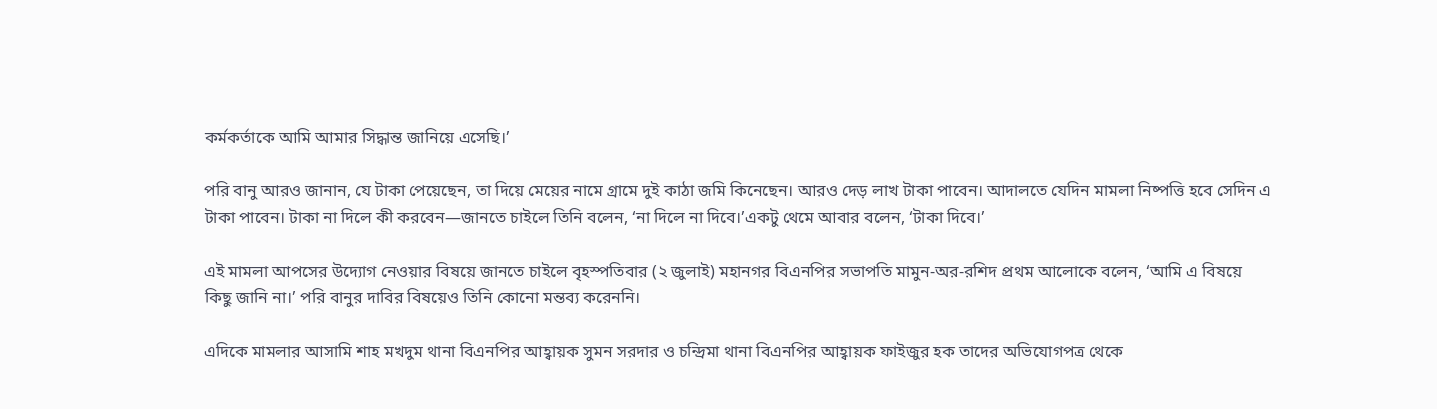কর্মকর্তাকে আমি আমার সিদ্ধান্ত জানিয়ে এসেছি।’

পরি বানু আরও জানান, যে টাকা পেয়েছেন, তা দিয়ে মেয়ের নামে গ্রামে দুই কাঠা জমি কিনেছেন। আরও দেড় লাখ টাকা পাবেন। আদালতে যেদিন মামলা নিষ্পত্তি হবে সেদিন এ টাকা পাবেন। টাকা না দিলে কী করবেন—জানতে চাইলে তিনি বলেন, ‘না দিলে না দিবে।’একটু থেমে আবার বলেন, ‘টাকা দিবে।’

এই মামলা আপসের উদ্যোগ নেওয়ার বিষয়ে জানতে চাইলে বৃহস্পতিবার (২ জুলাই) মহানগর বিএনপির সভাপতি মামুন-অর-রশিদ প্রথম আলোকে বলেন, ‘আমি এ বিষয়ে কিছু জানি না।’ পরি বানুর দাবির বিষয়েও তিনি কোনো মন্তব্য করেননি।

এদিকে মামলার আসামি শাহ মখদুম থানা বিএনপির আহ্বায়ক সুমন সরদার ও চন্দ্রিমা থানা বিএনপির আহ্বায়ক ফাইজুর হক তাদের অভিযোগপত্র থেকে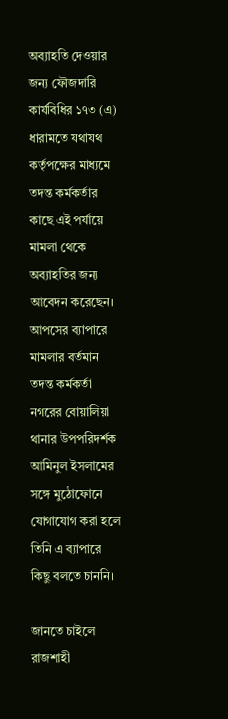অব্যাহতি দেওয়ার জন্য ফৌজদারি কার্যবিধির ১৭৩ (এ) ধারামতে যথাযথ কর্তৃপক্ষের মাধ্যমে তদন্ত কর্মকর্তার কাছে এই পর্যায়ে মামলা থেকে অব্যাহতির জন্য আবেদন করেছেন।
আপসের ব্যাপারে মামলার বর্তমান তদন্ত কর্মকর্তা নগরের বোয়ালিয়া থানার উপপরিদর্শক আমিনুল ইসলামের সঙ্গে মুঠোফোনে যোগাযোগ করা হলে তিনি এ ব্যাপারে কিছু বলতে চাননি।

জানতে চাইলে রাজশাহী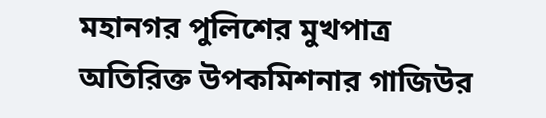মহানগর পুলিশের মুখপাত্র অতিরিক্ত উপকমিশনার গাজিউর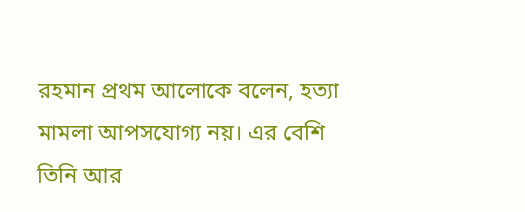রহমান প্রথম আলোকে বলেন, হত্যা মামলা আপসযোগ্য নয়। এর বেশি তিনি আর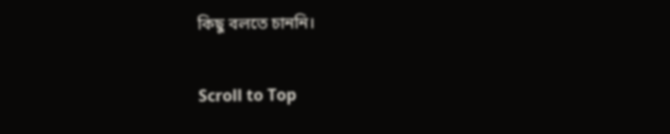কিছু বলতে চাননি।

Scroll to Top